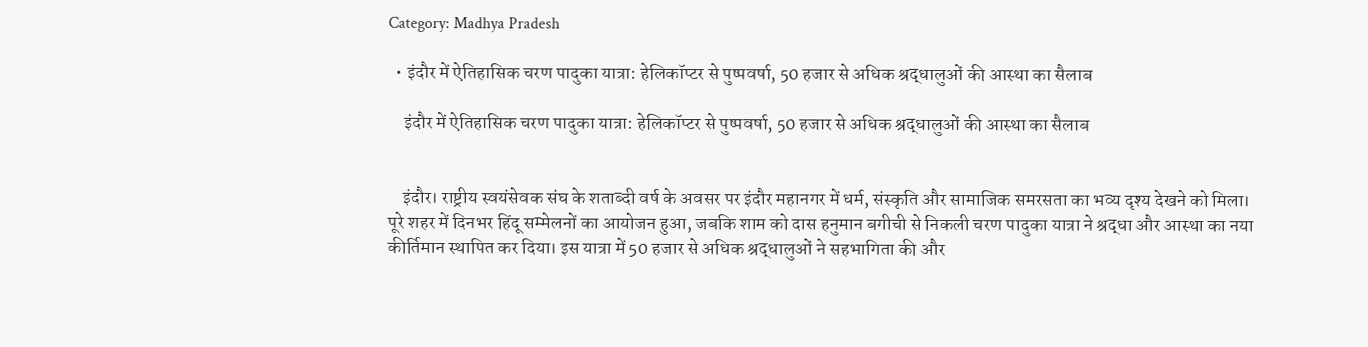Category: Madhya Pradesh

  • इंदौर में ऐतिहासिक चरण पादुका यात्रा: हेलिकॉप्टर से पुष्पवर्षा, 50 हजार से अधिक श्रद्धालुओं की आस्था का सैलाब

    इंदौर में ऐतिहासिक चरण पादुका यात्रा: हेलिकॉप्टर से पुष्पवर्षा, 50 हजार से अधिक श्रद्धालुओं की आस्था का सैलाब


    इंदौर। राष्ट्रीय स्वयंसेवक संघ के शताब्दी वर्ष के अवसर पर इंदौर महानगर में धर्म, संस्कृति और सामाजिक समरसता का भव्य दृश्य देखने को मिला। पूरे शहर में दिनभर हिंदू सम्मेलनों का आयोजन हुआ, जबकि शाम को दास हनुमान बगीची से निकली चरण पादुका यात्रा ने श्रद्धा और आस्था का नया कीर्तिमान स्थापित कर दिया। इस यात्रा में 50 हजार से अधिक श्रद्धालुओं ने सहभागिता की और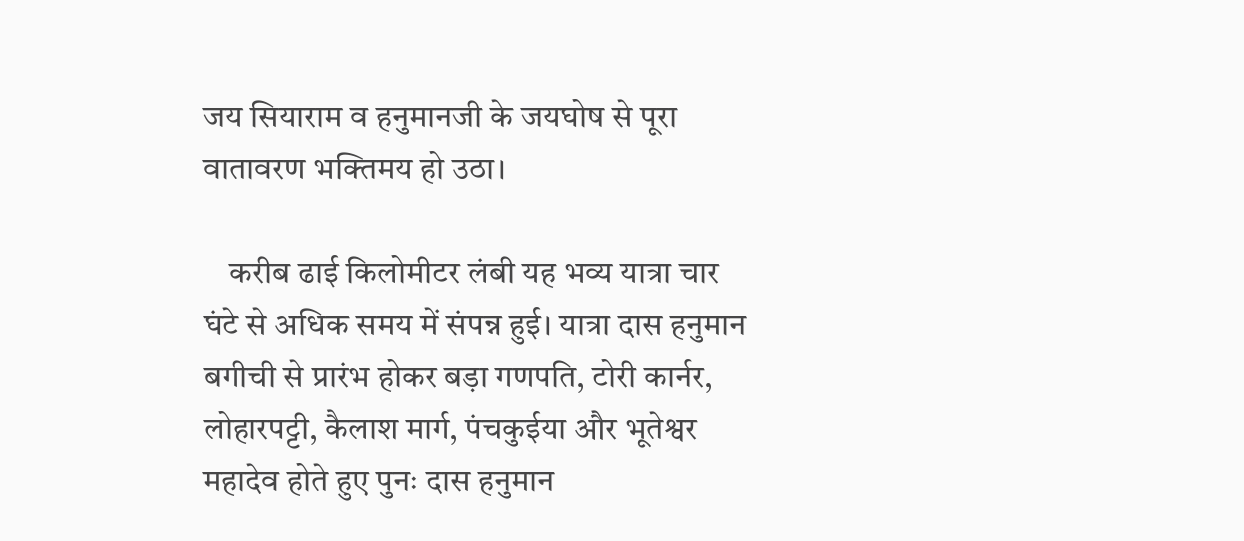जय सियाराम व हनुमानजी के जयघोष से पूरा वातावरण भक्तिमय हो उठा।

    करीब ढाई किलोमीटर लंबी यह भव्य यात्रा चार घंटे से अधिक समय में संपन्न हुई। यात्रा दास हनुमान बगीची से प्रारंभ होकर बड़ा गणपति, टोरी कार्नर, लोहारपट्टी, कैलाश मार्ग, पंचकुईया और भूतेश्वर महादेव होते हुए पुनः दास हनुमान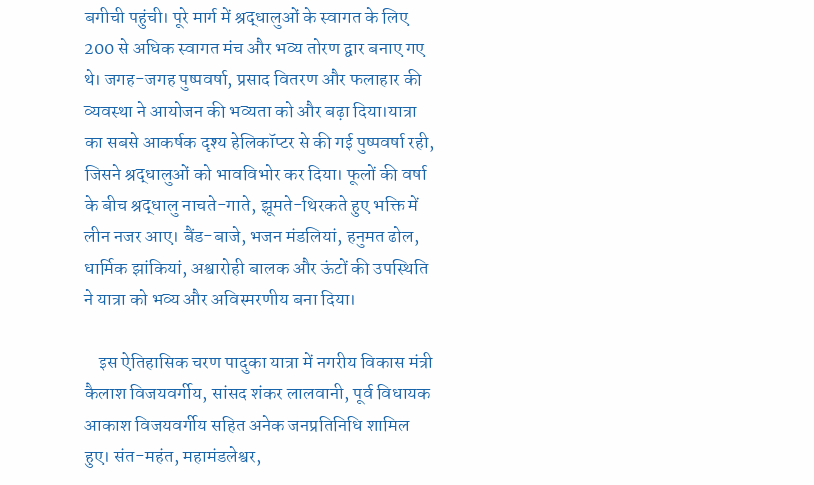बगीची पहुंची। पूरे मार्ग में श्रद्धालुओं के स्वागत के लिए 200 से अधिक स्वागत मंच और भव्य तोरण द्वार बनाए गए थे। जगह-जगह पुष्पवर्षा, प्रसाद वितरण और फलाहार की व्यवस्था ने आयोजन की भव्यता को और बढ़ा दिया।यात्रा का सबसे आकर्षक दृश्य हेलिकॉप्टर से की गई पुष्पवर्षा रही, जिसने श्रद्धालुओं को भावविभोर कर दिया। फूलों की वर्षा के बीच श्रद्धालु नाचते-गाते, झूमते-थिरकते हुए भक्ति में लीन नजर आए। बैंड-बाजे, भजन मंडलियां, हनुमत ढोल, धार्मिक झांकियां, अश्वारोही बालक और ऊंटों की उपस्थिति ने यात्रा को भव्य और अविस्मरणीय बना दिया।

    इस ऐतिहासिक चरण पादुका यात्रा में नगरीय विकास मंत्री कैलाश विजयवर्गीय, सांसद शंकर लालवानी, पूर्व विधायक आकाश विजयवर्गीय सहित अनेक जनप्रतिनिधि शामिल हुए। संत-महंत, महामंडलेश्वर,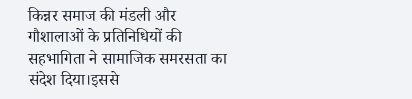किन्नर समाज की मंडली और गौशालाओं के प्रतिनिधियों की सहभागिता ने सामाजिक समरसता का संदेश दिया।इससे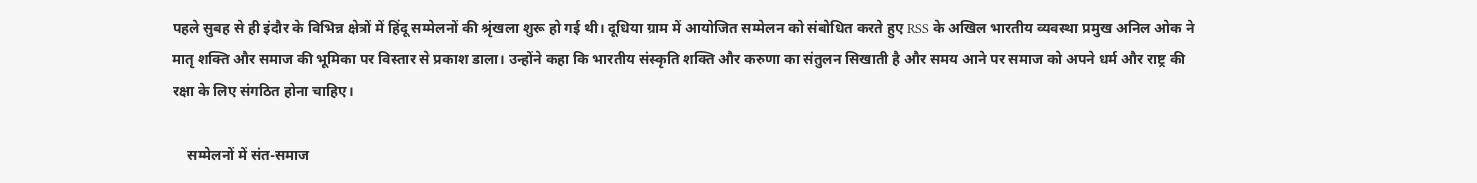पहले सुबह से ही इंदौर के विभिन्न क्षेत्रों में हिंदू सम्मेलनों की श्रृंखला शुरू हो गई थी। दूधिया ग्राम में आयोजित सम्मेलन को संबोधित करते हुए RSS के अखिल भारतीय व्यवस्था प्रमुख अनिल ओक ने मातृ शक्ति और समाज की भूमिका पर विस्तार से प्रकाश डाला। उन्होंने कहा कि भारतीय संस्कृति शक्ति और करुणा का संतुलन सिखाती है और समय आने पर समाज को अपने धर्म और राष्ट्र की रक्षा के लिए संगठित होना चाहिए।

    सम्मेलनों में संत-समाज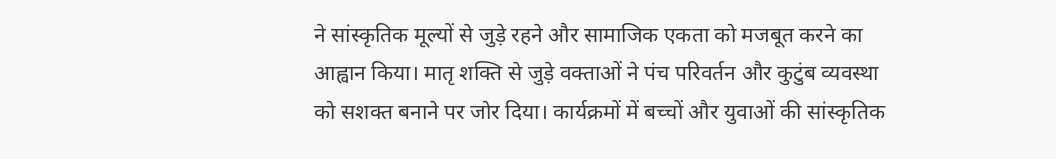ने सांस्कृतिक मूल्यों से जुड़े रहने और सामाजिक एकता को मजबूत करने का आह्वान किया। मातृ शक्ति से जुड़े वक्ताओं ने पंच परिवर्तन और कुटुंब व्यवस्था को सशक्त बनाने पर जोर दिया। कार्यक्रमों में बच्चों और युवाओं की सांस्कृतिक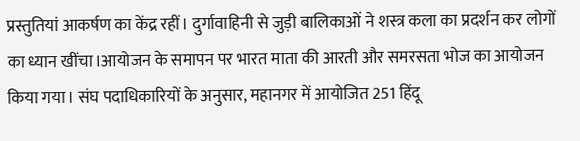प्रस्तुतियां आकर्षण का केंद्र रहीं। दुर्गावाहिनी से जुड़ी बालिकाओं ने शस्त्र कला का प्रदर्शन कर लोगों का ध्यान खींचा।आयोजन के समापन पर भारत माता की आरती और समरसता भोज का आयोजन किया गया। संघ पदाधिकारियों के अनुसार, महानगर में आयोजित 251 हिंदू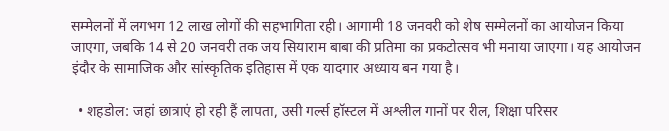सम्मेलनों में लगभग 12 लाख लोगों की सहभागिता रही। आगामी 18 जनवरी को शेष सम्मेलनों का आयोजन किया जाएगा, जबकि 14 से 20 जनवरी तक जय सियाराम बाबा की प्रतिमा का प्रकटोत्सव भी मनाया जाएगा। यह आयोजन इंदौर के सामाजिक और सांस्कृतिक इतिहास में एक यादगार अध्याय बन गया है।

  • शहडोल: जहां छात्राएं हो रही हैं लापता, उसी गर्ल्स हॉस्टल में अश्लील गानों पर रील, शिक्षा परिसर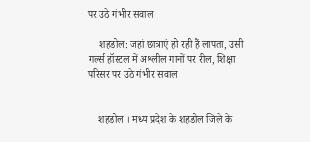पर उठे गंभीर सवाल

    शहडोल: जहां छात्राएं हो रही हैं लापता, उसी गर्ल्स हॉस्टल में अश्लील गानों पर रील, शिक्षा परिसर पर उठे गंभीर सवाल


    शहडोल । मध्य प्रदेश के शहडोल जिले के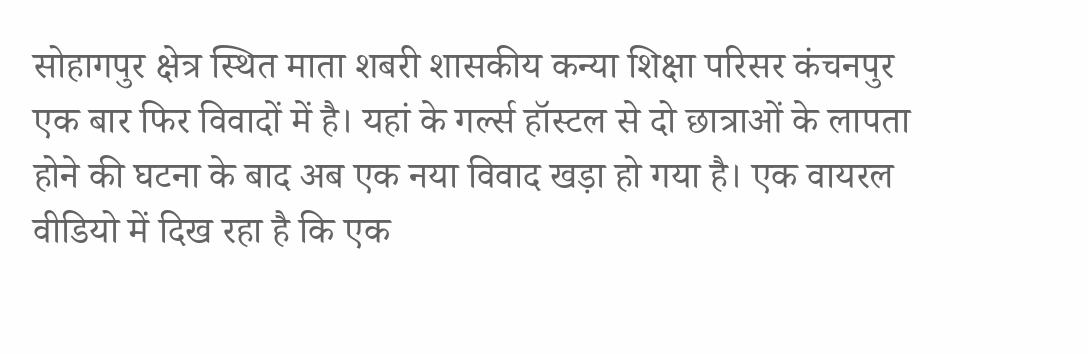सोहागपुर क्षेत्र स्थित माता शबरी शासकीय कन्या शिक्षा परिसर कंचनपुर एक बार फिर विवादों में है। यहां के गर्ल्स हॉस्टल से दो छात्राओं के लापता होने की घटना के बाद अब एक नया विवाद खड़ा हो गया है। एक वायरल वीडियो में दिख रहा है कि एक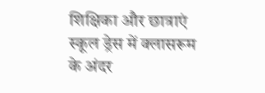शिक्षिका और छात्राएं स्कूल ड्रेस में क्लासरूम के अंदर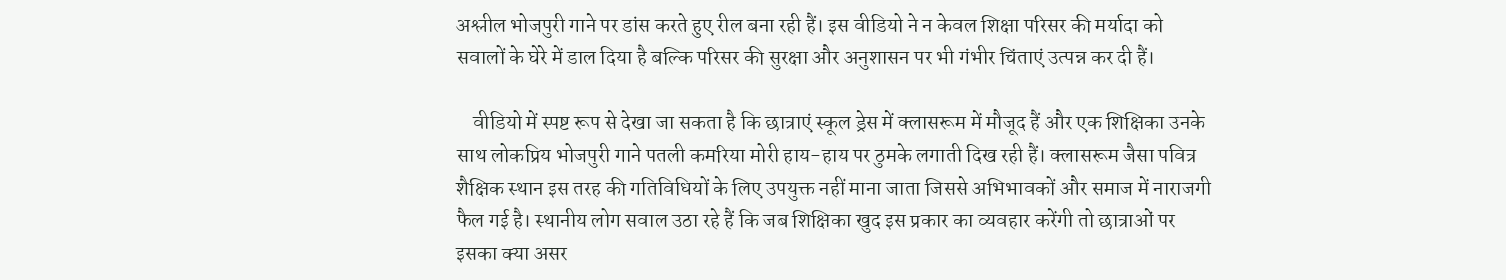अश्लील भोजपुरी गाने पर डांस करते हुए रील बना रही हैं। इस वीडियो ने न केवल शिक्षा परिसर की मर्यादा को सवालों के घेरे में डाल दिया है बल्कि परिसर की सुरक्षा और अनुशासन पर भी गंभीर चिंताएं उत्पन्न कर दी हैं।

    वीडियो में स्पष्ट रूप से देखा जा सकता है कि छात्राएं स्कूल ड्रेस में क्लासरूम में मौजूद हैं और एक शिक्षिका उनके साथ लोकप्रिय भोजपुरी गाने पतली कमरिया मोरी हाय-हाय पर ठुमके लगाती दिख रही हैं। क्लासरूम जैसा पवित्र शैक्षिक स्थान इस तरह की गतिविधियों के लिए उपयुक्त नहीं माना जाता जिससे अभिभावकों और समाज में नाराजगी फैल गई है। स्थानीय लोग सवाल उठा रहे हैं कि जब शिक्षिका खुद इस प्रकार का व्यवहार करेंगी तो छात्राओं पर इसका क्या असर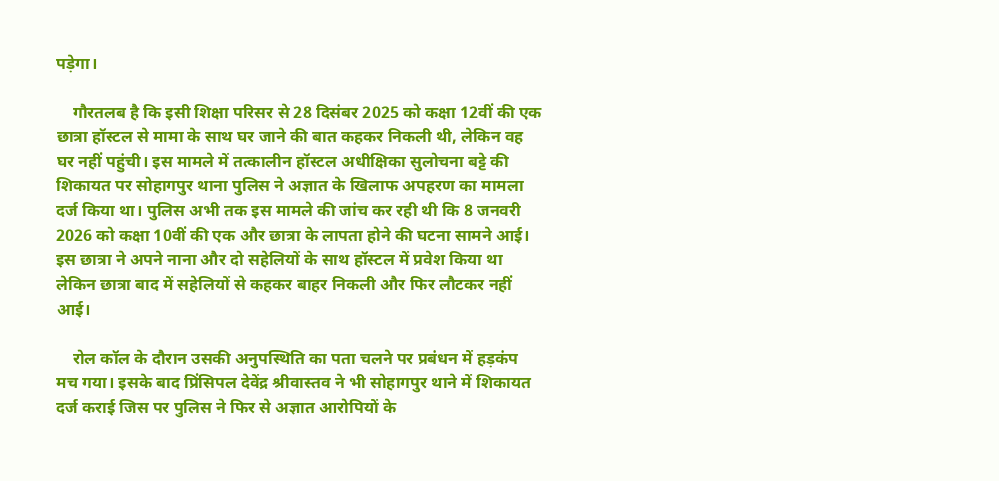पड़ेगा।

    गौरतलब है कि इसी शिक्षा परिसर से 28 दिसंबर 2025 को कक्षा 12वीं की एक छात्रा हॉस्टल से मामा के साथ घर जाने की बात कहकर निकली थी, लेकिन वह घर नहीं पहुंची। इस मामले में तत्कालीन हॉस्टल अधीक्षिका सुलोचना बट्टे की शिकायत पर सोहागपुर थाना पुलिस ने अज्ञात के खिलाफ अपहरण का मामला दर्ज किया था। पुलिस अभी तक इस मामले की जांच कर रही थी कि 8 जनवरी 2026 को कक्षा 10वीं की एक और छात्रा के लापता होने की घटना सामने आई। इस छात्रा ने अपने नाना और दो सहेलियों के साथ हॉस्टल में प्रवेश किया था लेकिन छात्रा बाद में सहेलियों से कहकर बाहर निकली और फिर लौटकर नहीं आई।

    रोल कॉल के दौरान उसकी अनुपस्थिति का पता चलने पर प्रबंधन में हड़कंप मच गया। इसके बाद प्रिंसिपल देवेंद्र श्रीवास्तव ने भी सोहागपुर थाने में शिकायत दर्ज कराई जिस पर पुलिस ने फिर से अज्ञात आरोपियों के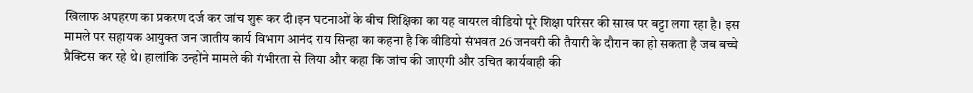खिलाफ अपहरण का प्रकरण दर्ज कर जांच शुरू कर दी।इन घटनाओं के बीच शिक्षिका का यह वायरल वीडियो पूरे शिक्षा परिसर की साख पर बट्टा लगा रहा है। इस मामले पर सहायक आयुक्त जन जातीय कार्य विभाग आनंद राय सिन्हा का कहना है कि वीडियो संभवत 26 जनवरी की तैयारी के दौरान का हो सकता है जब बच्चे प्रैक्टिस कर रहे थे। हालांकि उन्होंने मामले की गंभीरता से लिया और कहा कि जांच की जाएगी और उचित कार्यवाही की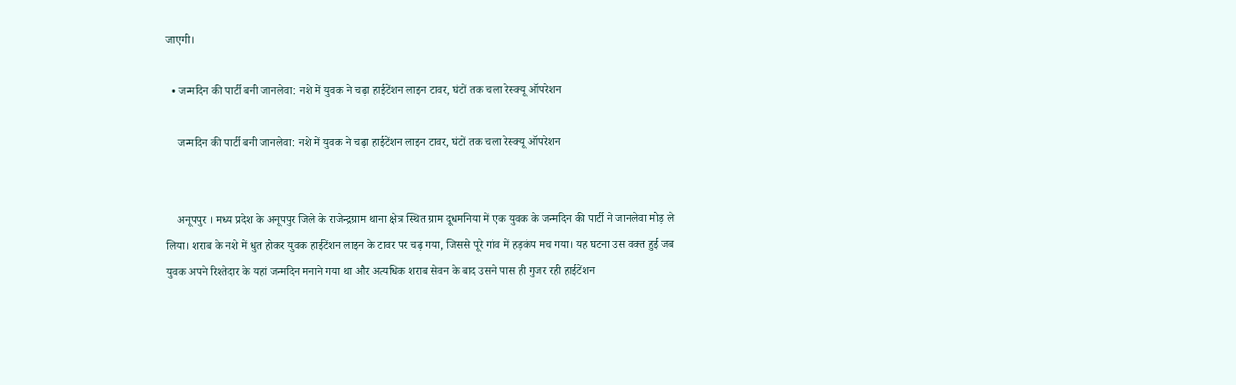जाएगी।

  • जन्मदिन की पार्टी बनी जानलेवा: नशे में युवक ने चढ़ा हाईटेंशन लाइन टावर, घंटों तक चला रेस्क्यू ऑपरेशन

    जन्मदिन की पार्टी बनी जानलेवा: नशे में युवक ने चढ़ा हाईटेंशन लाइन टावर, घंटों तक चला रेस्क्यू ऑपरेशन


    अनूपपुर । मध्य प्रदेश के अनूपपुर जिले के राजेन्द्रग्राम थाना क्षेत्र स्थित ग्राम दूधमनिया में एक युवक के जन्मदिन की पार्टी ने जानलेवा मोड़ ले लिया। शराब के नशे में धुत होकर युवक हाईटेंशन लाइन के टावर पर चढ़ गया, जिससे पूरे गांव में हड़कंप मच गया। यह घटना उस वक्त हुई जब युवक अपने रिश्तेदार के यहां जन्मदिन मनाने गया था और अत्यधिक शराब सेवन के बाद उसने पास ही गुजर रही हाईटेंशन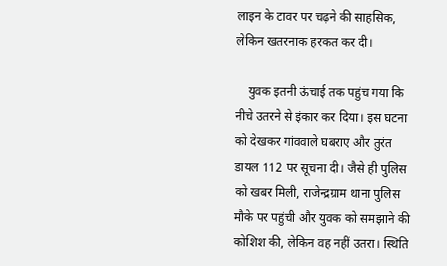लाइन के टावर पर चढ़ने की साहसिक, लेकिन खतरनाक हरकत कर दी।

    युवक इतनी ऊंचाई तक पहुंच गया कि नीचे उतरने से इंकार कर दिया। इस घटना को देखकर गांववाले घबराए और तुरंत डायल 112 पर सूचना दी। जैसे ही पुलिस को खबर मिली, राजेन्द्रग्राम थाना पुलिस मौके पर पहुंची और युवक को समझाने की कोशिश की, लेकिन वह नहीं उतरा। स्थिति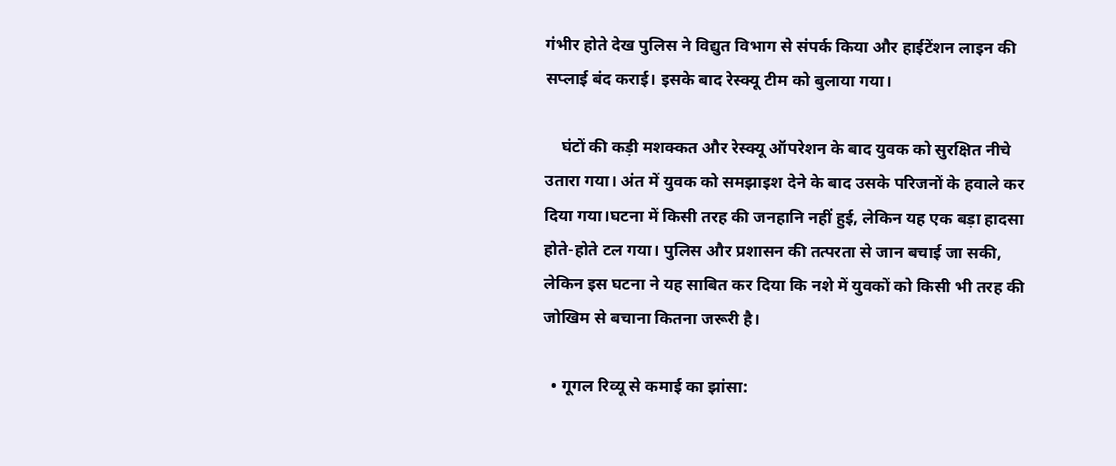गंभीर होते देख पुलिस ने विद्युत विभाग से संपर्क किया और हाईटेंशन लाइन की सप्लाई बंद कराई। इसके बाद रेस्क्यू टीम को बुलाया गया।

    घंटों की कड़ी मशक्कत और रेस्क्यू ऑपरेशन के बाद युवक को सुरक्षित नीचे उतारा गया। अंत में युवक को समझाइश देने के बाद उसके परिजनों के हवाले कर दिया गया।घटना में किसी तरह की जनहानि नहीं हुई, लेकिन यह एक बड़ा हादसा होते-होते टल गया। पुलिस और प्रशासन की तत्परता से जान बचाई जा सकी, लेकिन इस घटना ने यह साबित कर दिया कि नशे में युवकों को किसी भी तरह की जोखिम से बचाना कितना जरूरी है।

  • गूगल रिव्यू से कमाई का झांसा: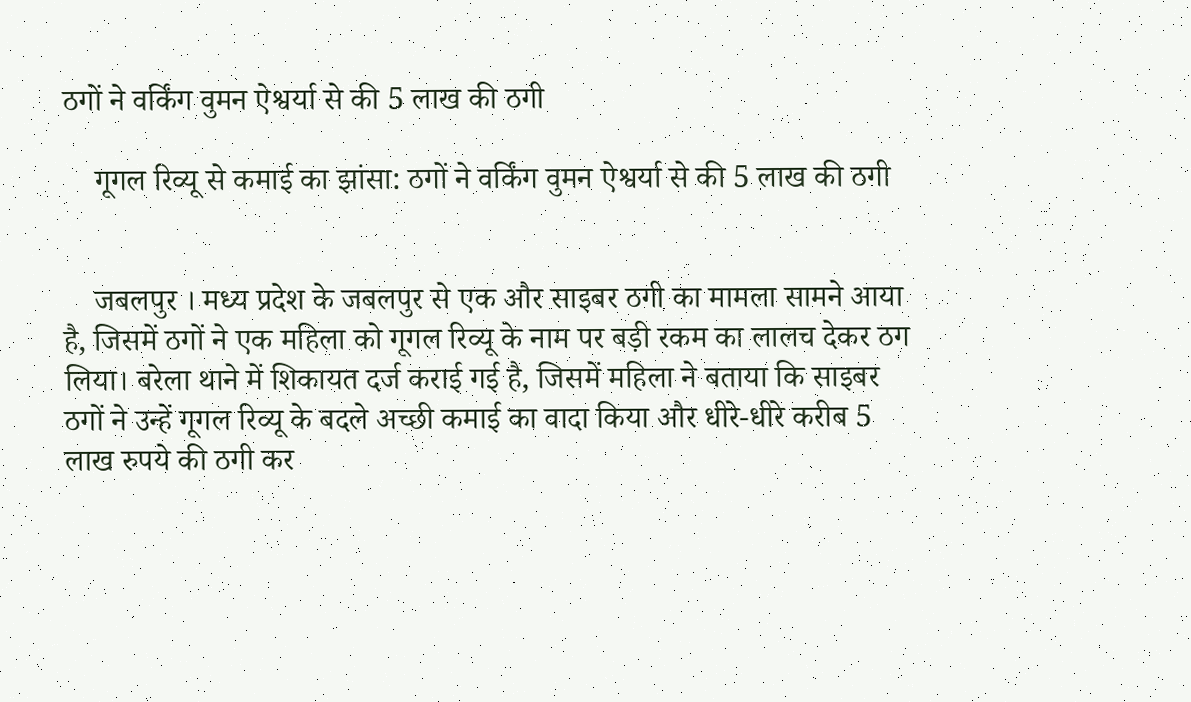ठगों ने वर्किंग वुमन ऐश्वर्या से की 5 लाख की ठगी

    गूगल रिव्यू से कमाई का झांसा: ठगों ने वर्किंग वुमन ऐश्वर्या से की 5 लाख की ठगी


    जबलपुर । मध्य प्रदेश के जबलपुर से एक और साइबर ठगी का मामला सामने आया है, जिसमें ठगों ने एक महिला को गूगल रिव्यू के नाम पर बड़ी रकम का लालच देकर ठग लिया। बरेला थाने में शिकायत दर्ज कराई गई है, जिसमें महिला ने बताया कि साइबर ठगों ने उन्हें गूगल रिव्यू के बदले अच्छी कमाई का वादा किया और धीरे-धीरे करीब 5 लाख रुपये की ठगी कर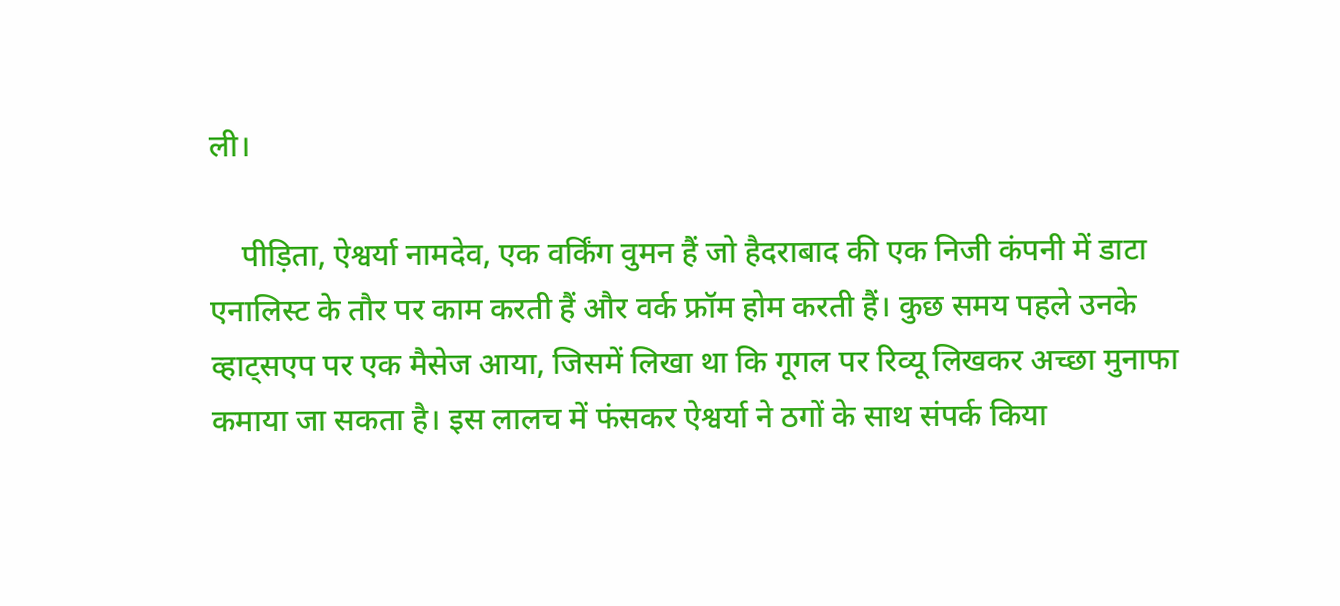ली।

    पीड़िता, ऐश्वर्या नामदेव, एक वर्किंग वुमन हैं जो हैदराबाद की एक निजी कंपनी में डाटा एनालिस्ट के तौर पर काम करती हैं और वर्क फ्रॉम होम करती हैं। कुछ समय पहले उनके व्हाट्सएप पर एक मैसेज आया, जिसमें लिखा था कि गूगल पर रिव्यू लिखकर अच्छा मुनाफा कमाया जा सकता है। इस लालच में फंसकर ऐश्वर्या ने ठगों के साथ संपर्क किया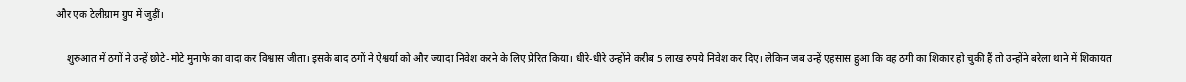और एक टेलीग्राम ग्रुप में जुड़ीं।

    शुरुआत में ठगों ने उन्हें छोटे-मोटे मुनाफे का वादा कर विश्वास जीता। इसके बाद ठगों ने ऐश्वर्या को और ज्यादा निवेश करने के लिए प्रेरित किया। धीरे-धीरे उन्होंने करीब 5 लाख रुपये निवेश कर दिए। लेकिन जब उन्हें एहसास हुआ कि वह ठगी का शिकार हो चुकी हैं तो उन्होंने बरेला थाने में शिकायत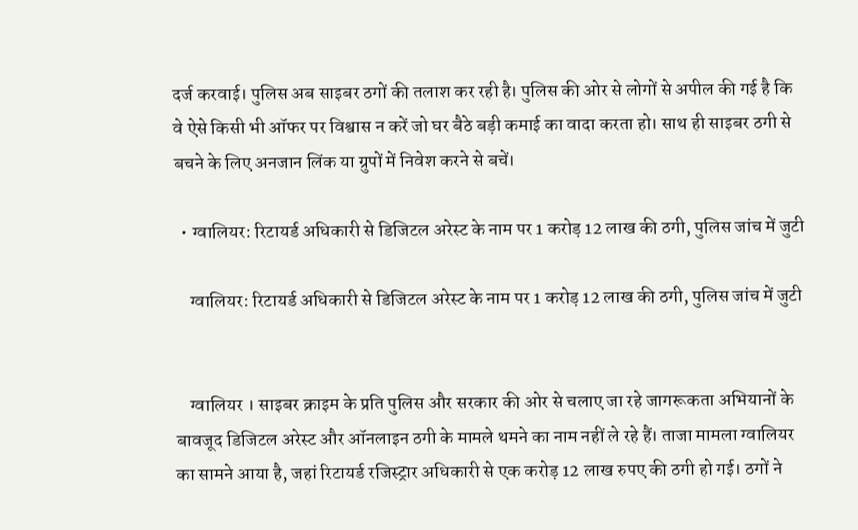दर्ज करवाई। पुलिस अब साइबर ठगों की तलाश कर रही है। पुलिस की ओर से लोगों से अपील की गई है कि वे ऐसे किसी भी ऑफर पर विश्वास न करें जो घर बैठे बड़ी कमाई का वादा करता हो। साथ ही साइबर ठगी से बचने के लिए अनजान लिंक या ग्रुपों में निवेश करने से बचें।

  • ग्वालियर: रिटायर्ड अधिकारी से डिजिटल अरेस्ट के नाम पर 1 करोड़ 12 लाख की ठगी, पुलिस जांच में जुटी

    ग्वालियर: रिटायर्ड अधिकारी से डिजिटल अरेस्ट के नाम पर 1 करोड़ 12 लाख की ठगी, पुलिस जांच में जुटी


    ग्वालियर । साइबर क्राइम के प्रति पुलिस और सरकार की ओर से चलाए जा रहे जागरूकता अभियानों के बावजूद डिजिटल अरेस्ट और ऑनलाइन ठगी के मामले थमने का नाम नहीं ले रहे हैं। ताजा मामला ग्वालियर का सामने आया है, जहां रिटायर्ड रजिस्ट्रार अधिकारी से एक करोड़ 12 लाख रुपए की ठगी हो गई। ठगों ने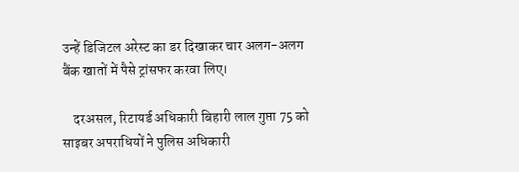उन्हें डिजिटल अरेस्ट का डर दिखाकर चार अलग-अलग बैंक खातों में पैसे ट्रांसफर करवा लिए।

    दरअसल, रिटायर्ड अधिकारी बिहारी लाल गुप्ता 75 को साइबर अपराधियों ने पुलिस अधिकारी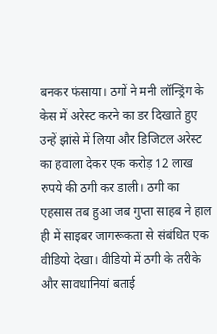बनकर फंसाया। ठगों ने मनी लॉन्ड्रिंग के केस में अरेस्ट करने का डर दिखाते हुए उन्हें झांसे में लिया और डिजिटल अरेस्ट का हवाला देकर एक करोड़ 12 लाख रुपये की ठगी कर डाली। ठगी का एहसास तब हुआ जब गुप्ता साहब ने हाल ही में साइबर जागरूकता से संबंधित एक वीडियो देखा। वीडियो में ठगी के तरीके और सावधानियां बताई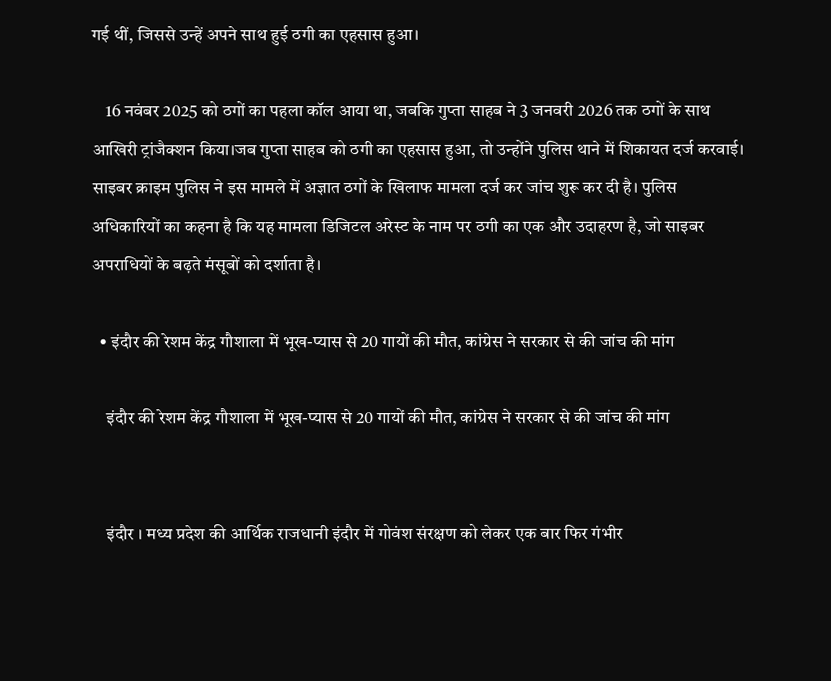गई थीं, जिससे उन्हें अपने साथ हुई ठगी का एहसास हुआ।

    16 नवंबर 2025 को ठगों का पहला कॉल आया था, जबकि गुप्ता साहब ने 3 जनवरी 2026 तक ठगों के साथ आखिरी ट्रांजैक्शन किया।जब गुप्ता साहब को ठगी का एहसास हुआ, तो उन्होंने पुलिस थाने में शिकायत दर्ज करवाई। साइबर क्राइम पुलिस ने इस मामले में अज्ञात ठगों के खिलाफ मामला दर्ज कर जांच शुरू कर दी है। पुलिस अधिकारियों का कहना है कि यह मामला डिजिटल अरेस्ट के नाम पर ठगी का एक और उदाहरण है, जो साइबर अपराधियों के बढ़ते मंसूबों को दर्शाता है।

  • इंदौर की रेशम केंद्र गौशाला में भूख-प्यास से 20 गायों की मौत, कांग्रेस ने सरकार से की जांच की मांग

    इंदौर की रेशम केंद्र गौशाला में भूख-प्यास से 20 गायों की मौत, कांग्रेस ने सरकार से की जांच की मांग


    इंदौर । मध्य प्रदेश की आर्थिक राजधानी इंदौर में गोवंश संरक्षण को लेकर एक बार फिर गंभीर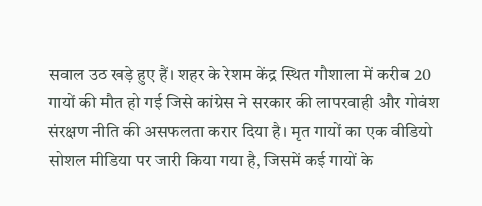सवाल उठ खड़े हुए हैं। शहर के रेशम केंद्र स्थित गौशाला में करीब 20 गायों की मौत हो गई जिसे कांग्रेस ने सरकार की लापरवाही और गोवंश संरक्षण नीति की असफलता करार दिया है। मृत गायों का एक वीडियो सोशल मीडिया पर जारी किया गया है, जिसमें कई गायों के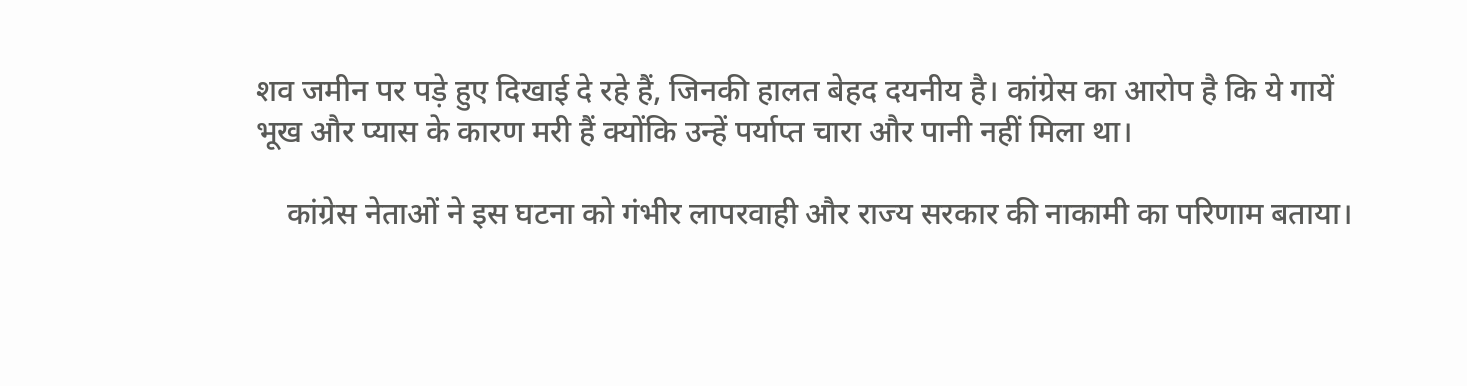शव जमीन पर पड़े हुए दिखाई दे रहे हैं, जिनकी हालत बेहद दयनीय है। कांग्रेस का आरोप है कि ये गायें भूख और प्यास के कारण मरी हैं क्योंकि उन्हें पर्याप्त चारा और पानी नहीं मिला था।

    कांग्रेस नेताओं ने इस घटना को गंभीर लापरवाही और राज्य सरकार की नाकामी का परिणाम बताया।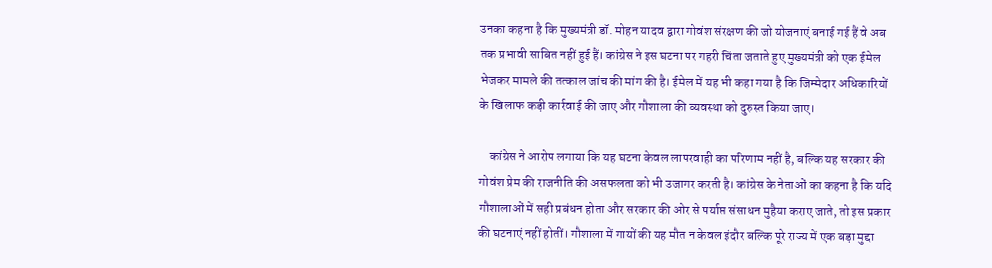उनका कहना है कि मुख्यमंत्री डॉ. मोहन यादव द्वारा गोवंश संरक्षण की जो योजनाएं बनाई गई हैं वे अब तक प्रभावी साबित नहीं हुई हैं। कांग्रेस ने इस घटना पर गहरी चिंता जताते हुए मुख्यमंत्री को एक ईमेल भेजकर मामले की तत्काल जांच की मांग की है। ईमेल में यह भी कहा गया है कि जिम्मेदार अधिकारियों के खिलाफ कड़ी कार्रवाई की जाए और गौशाला की व्यवस्था को दुरुस्त किया जाए।

    कांग्रेस ने आरोप लगाया कि यह घटना केवल लापरवाही का परिणाम नहीं है, बल्कि यह सरकार की गोवंश प्रेम की राजनीति की असफलता को भी उजागर करती है। कांग्रेस के नेताओं का कहना है कि यदि गौशालाओं में सही प्रबंधन होता और सरकार की ओर से पर्याप्त संसाधन मुहैया कराए जाते, तो इस प्रकार की घटनाएं नहीं होतीं। गौशाला में गायों की यह मौत न केवल इंदौर बल्कि पूरे राज्य में एक बड़ा मुद्दा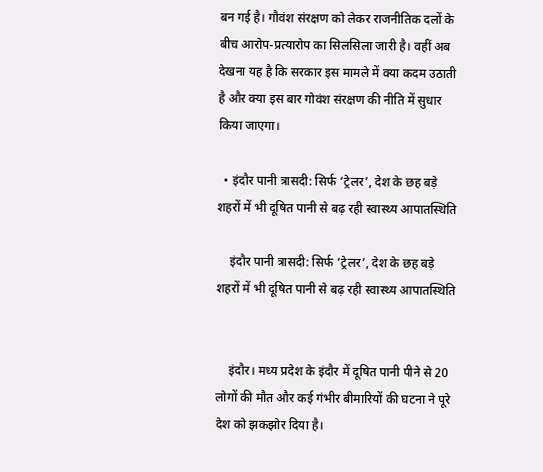बन गई है। गौवंश संरक्षण को लेकर राजनीतिक दलों के बीच आरोप-प्रत्यारोप का सिलसिला जारी है। वहीं अब देखना यह है कि सरकार इस मामले में क्या कदम उठाती है और क्या इस बार गोवंश संरक्षण की नीति में सुधार किया जाएगा।

  • इंदौर पानी त्रासदी: सिर्फ ‘ट्रेलर’, देश के छह बड़े शहरों में भी दूषित पानी से बढ़ रही स्वास्थ्य आपातस्थिति

    इंदौर पानी त्रासदी: सिर्फ ‘ट्रेलर’, देश के छह बड़े शहरों में भी दूषित पानी से बढ़ रही स्वास्थ्य आपातस्थिति


    इंदौर। मध्य प्रदेश के इंदौर में दूषित पानी पीने से 20 लोगों की मौत और कई गंभीर बीमारियों की घटना ने पूरे देश को झकझोर दिया है।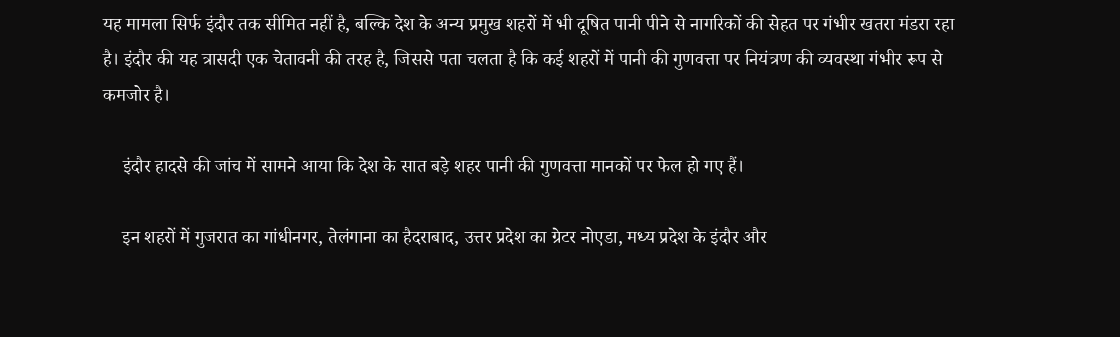यह मामला सिर्फ इंदौर तक सीमित नहीं है, बल्कि देश के अन्य प्रमुख शहरों में भी दूषित पानी पीने से नागरिकों की सेहत पर गंभीर खतरा मंडरा रहा है। इंदौर की यह त्रासदी एक चेतावनी की तरह है, जिससे पता चलता है कि कई शहरों में पानी की गुणवत्ता पर नियंत्रण की व्यवस्था गंभीर रूप से कमजोर है।

    इंदौर हादसे की जांच में सामने आया कि देश के सात बड़े शहर पानी की गुणवत्ता मानकों पर फेल हो गए हैं।

    इन शहरों में गुजरात का गांधीनगर, तेलंगाना का हैदराबाद, उत्तर प्रदेश का ग्रेटर नोएडा, मध्य प्रदेश के इंदौर और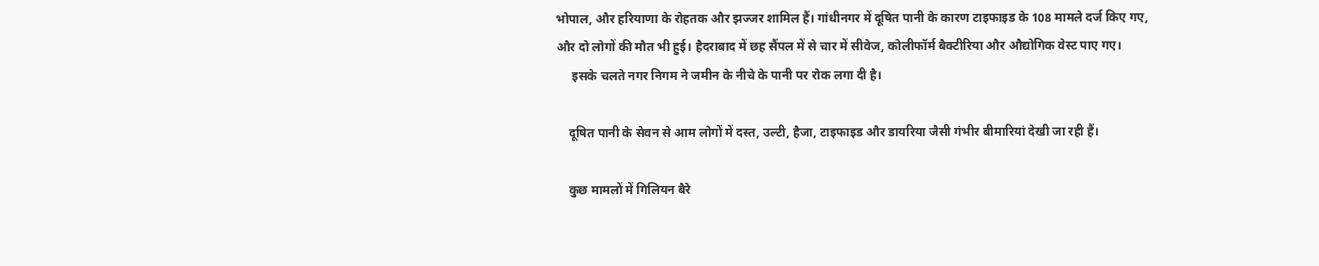भोपाल, और हरियाणा के रोहतक और झज्जर शामिल हैं। गांधीनगर में दूषित पानी के कारण टाइफाइड के 108 मामले दर्ज किए गए, और दो लोगों की मौत भी हुई। हैदराबाद में छह सैंपल में से चार में सीवेज, कोलीफॉर्म बैक्टीरिया और औद्योगिक वेस्ट पाए गए।
     इसके चलते नगर निगम ने जमीन के नीचे के पानी पर रोक लगा दी है।

    दूषित पानी के सेवन से आम लोगों में दस्त, उल्टी, हैजा, टाइफाइड और डायरिया जैसी गंभीर बीमारियां देखी जा रही हैं।

    कुछ मामलों में गिलियन बैरे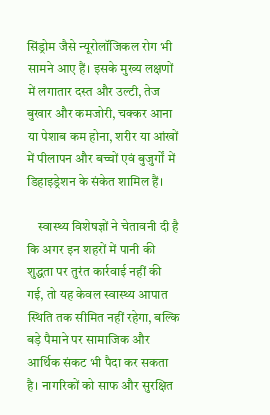सिंड्रोम जैसे न्यूरोलॉजिकल रोग भी सामने आए हैं। इसके मुख्य लक्षणों में लगातार दस्त और उल्टी, तेज बुखार और कमजोरी, चक्कर आना या पेशाब कम होना, शरीर या आंखों में पीलापन और बच्चों एवं बुजुर्गों में डिहाइड्रेशन के संकेत शामिल हैं।

    स्वास्थ्य विशेषज्ञों ने चेतावनी दी है कि अगर इन शहरों में पानी की शुद्धता पर तुरंत कार्रवाई नहीं की गई, तो यह केवल स्वास्थ्य आपात स्थिति तक सीमित नहीं रहेगा, बल्कि बड़े पैमाने पर सामाजिक और आर्थिक संकट भी पैदा कर सकता है। नागरिकों को साफ और सुरक्षित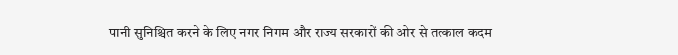पानी सुनिश्चित करने के लिए नगर निगम और राज्य सरकारों की ओर से तत्काल कदम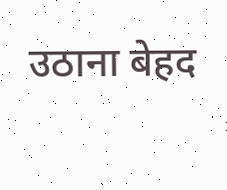उठाना बेहद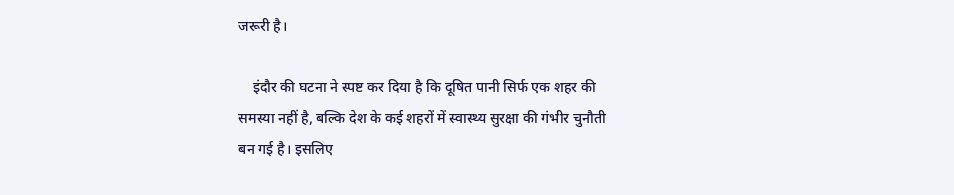जरूरी है।

    इंदौर की घटना ने स्पष्ट कर दिया है कि दूषित पानी सिर्फ एक शहर की समस्या नहीं है, बल्कि देश के कई शहरों में स्वास्थ्य सुरक्षा की गंभीर चुनौती बन गई है। इसलिए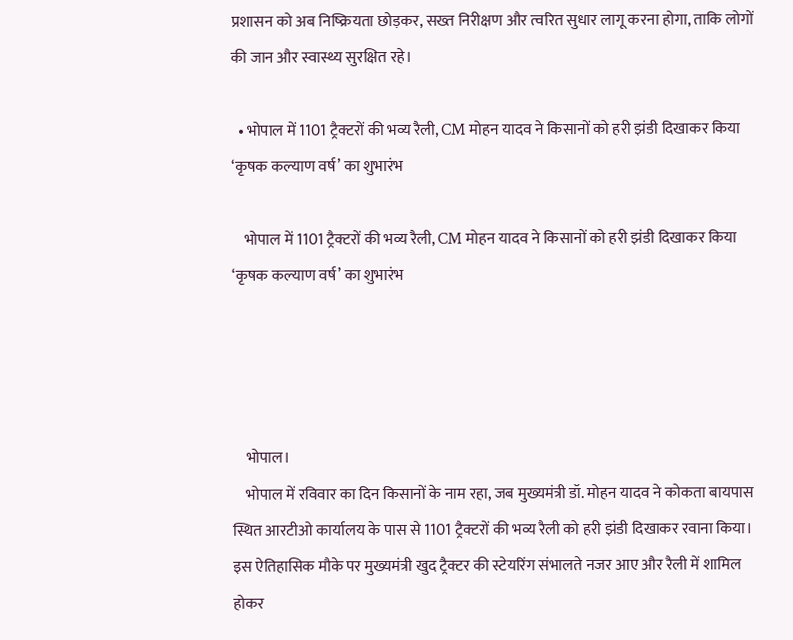प्रशासन को अब निष्क्रियता छोड़कर, सख्त निरीक्षण और त्वरित सुधार लागू करना होगा, ताकि लोगों की जान और स्वास्थ्य सुरक्षित रहे।

  • भोपाल में 1101 ट्रैक्टरों की भव्य रैली, CM मोहन यादव ने किसानों को हरी झंडी दिखाकर किया ‘कृषक कल्याण वर्ष’ का शुभारंभ

    भोपाल में 1101 ट्रैक्टरों की भव्य रैली, CM मोहन यादव ने किसानों को हरी झंडी दिखाकर किया ‘कृषक कल्याण वर्ष’ का शुभारंभ




    भोपाल।
    भोपाल में रविवार का दिन किसानों के नाम रहा, जब मुख्यमंत्री डॉ. मोहन यादव ने कोकता बायपास स्थित आरटीओ कार्यालय के पास से 1101 ट्रैक्टरों की भव्य रैली को हरी झंडी दिखाकर रवाना किया। इस ऐतिहासिक मौके पर मुख्यमंत्री खुद ट्रैक्टर की स्टेयरिंग संभालते नजर आए और रैली में शामिल होकर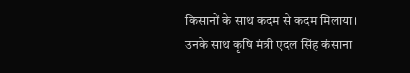किसानों के साथ कदम से कदम मिलाया। उनके साथ कृषि मंत्री एदल सिंह कंसाना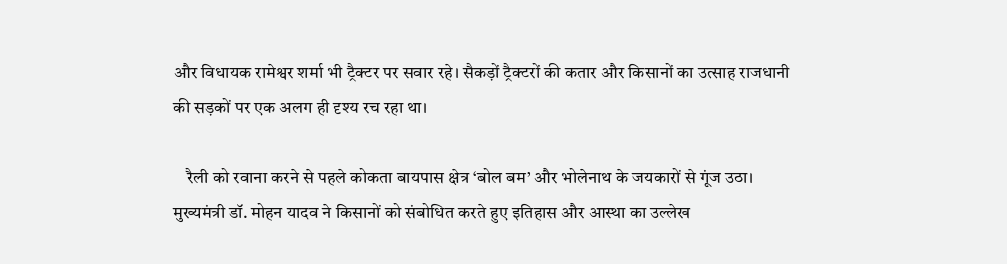और विधायक रामेश्वर शर्मा भी ट्रैक्टर पर सवार रहे। सैकड़ों ट्रैक्टरों की कतार और किसानों का उत्साह राजधानी की सड़कों पर एक अलग ही दृश्य रच रहा था।

    रैली को रवाना करने से पहले कोकता बायपास क्षेत्र ‘बोल बम’ और भोलेनाथ के जयकारों से गूंज उठा। मुख्यमंत्री डॉ. मोहन यादव ने किसानों को संबोधित करते हुए इतिहास और आस्था का उल्लेख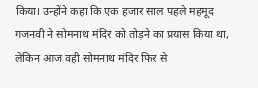किया। उन्होंने कहा कि एक हजार साल पहले महमूद गजनवी ने सोमनाथ मंदिर को तोड़ने का प्रयास किया था, लेकिन आज वही सोमनाथ मंदिर फिर से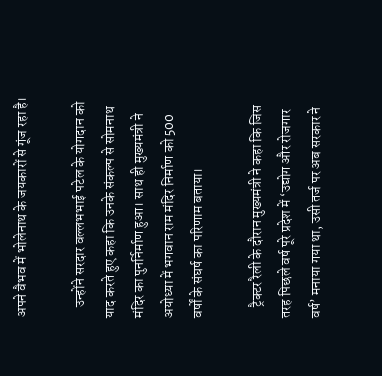अपने वैभव में भोलेनाथ के जयकारों से गूंज रहा है।

    उन्होंने सरदार वल्लभभाई पटेल के योगदान को याद करते हुए कहा कि उनके संकल्प से सोमनाथ मंदिर का पुनर्निर्माण हुआ। साथ ही मुख्यमंत्री ने अयोध्या में भगवान राम मंदिर निर्माण को 500 वर्षों के संघर्ष का परिणाम बताया।

    ट्रैक्टर रैली के दौरान मुख्यमंत्री ने कहा कि जिस तरह पिछले वर्ष पूरे प्रदेश में ‘उद्योग और रोजगार वर्ष’ मनाया गया था, उसी तर्ज पर अब सरकार ने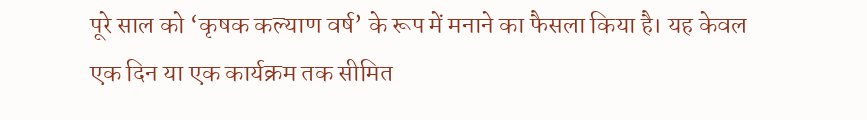पूरे साल को ‘कृषक कल्याण वर्ष’ के रूप में मनाने का फैसला किया है। यह केवल एक दिन या एक कार्यक्रम तक सीमित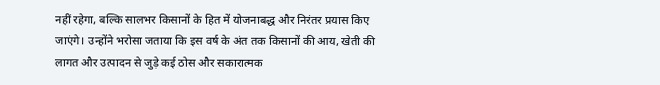नहीं रहेगा, बल्कि सालभर किसानों के हित में योजनाबद्ध और निरंतर प्रयास किए जाएंगे। उन्होंने भरोसा जताया कि इस वर्ष के अंत तक किसानों की आय, खेती की लागत और उत्पादन से जुड़े कई ठोस और सकारात्मक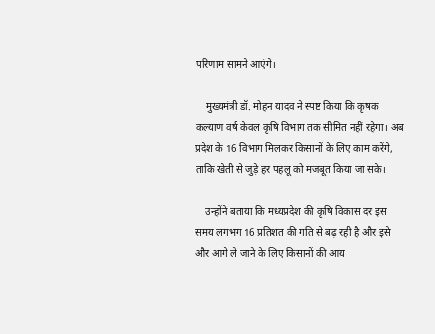परिणाम सामने आएंगे।

    मुख्यमंत्री डॉ. मोहन यादव ने स्पष्ट किया कि कृषक कल्याण वर्ष केवल कृषि विभाग तक सीमित नहीं रहेगा। अब प्रदेश के 16 विभाग मिलकर किसानों के लिए काम करेंगे, ताकि खेती से जुड़े हर पहलू को मजबूत किया जा सके।

    उन्होंने बताया कि मध्यप्रदेश की कृषि विकास दर इस समय लगभग 16 प्रतिशत की गति से बढ़ रही है और इसे और आगे ले जाने के लिए किसानों की आय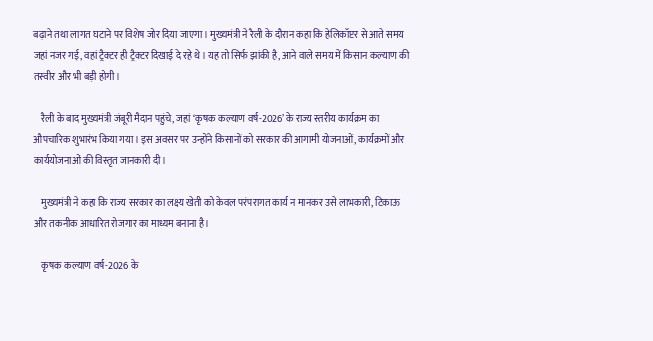बढ़ाने तथा लागत घटाने पर विशेष जोर दिया जाएगा। मुख्यमंत्री ने रैली के दौरान कहा कि हेलिकॉप्टर से आते समय जहां नजर गई, वहां ट्रैक्टर ही ट्रैक्टर दिखाई दे रहे थे। यह तो सिर्फ झांकी है, आने वाले समय में किसान कल्याण की तस्वीर और भी बड़ी होगी।

    रैली के बाद मुख्यमंत्री जंबूरी मैदान पहुंचे, जहां ‘कृषक कल्याण वर्ष-2026’ के राज्य स्तरीय कार्यक्रम का औपचारिक शुभारंभ किया गया। इस अवसर पर उन्होंने किसानों को सरकार की आगामी योजनाओं, कार्यक्रमों और कार्ययोजनाओं की विस्तृत जानकारी दी।

    मुख्यमंत्री ने कहा कि राज्य सरकार का लक्ष्य खेती को केवल परंपरागत कार्य न मानकर उसे लाभकारी, टिकाऊ और तकनीक आधारित रोजगार का माध्यम बनाना है।

    कृषक कल्याण वर्ष-2026 के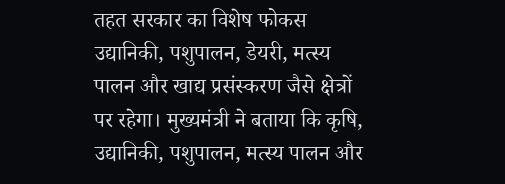तहत सरकार का विशेष फोकस उद्यानिकी, पशुपालन, डेयरी, मत्स्य पालन और खाद्य प्रसंस्करण जैसे क्षेत्रों पर रहेगा। मुख्यमंत्री ने बताया कि कृषि, उद्यानिकी, पशुपालन, मत्स्य पालन और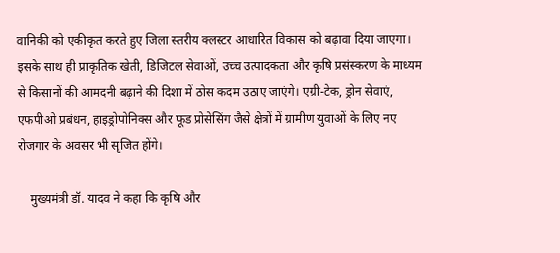वानिकी को एकीकृत करते हुए जिला स्तरीय क्लस्टर आधारित विकास को बढ़ावा दिया जाएगा। इसके साथ ही प्राकृतिक खेती, डिजिटल सेवाओं, उच्च उत्पादकता और कृषि प्रसंस्करण के माध्यम से किसानों की आमदनी बढ़ाने की दिशा में ठोस कदम उठाए जाएंगे। एग्री-टेक, ड्रोन सेवाएं, एफपीओ प्रबंधन, हाइड्रोपोनिक्स और फूड प्रोसेसिंग जैसे क्षेत्रों में ग्रामीण युवाओं के लिए नए रोजगार के अवसर भी सृजित होंगे।

    मुख्यमंत्री डॉ. यादव ने कहा कि कृषि और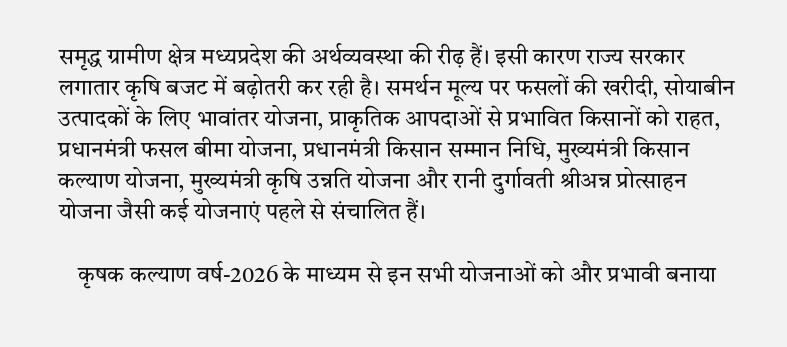समृद्ध ग्रामीण क्षेत्र मध्यप्रदेश की अर्थव्यवस्था की रीढ़ हैं। इसी कारण राज्य सरकार लगातार कृषि बजट में बढ़ोतरी कर रही है। समर्थन मूल्य पर फसलों की खरीदी, सोयाबीन उत्पादकों के लिए भावांतर योजना, प्राकृतिक आपदाओं से प्रभावित किसानों को राहत, प्रधानमंत्री फसल बीमा योजना, प्रधानमंत्री किसान सम्मान निधि, मुख्यमंत्री किसान कल्याण योजना, मुख्यमंत्री कृषि उन्नति योजना और रानी दुर्गावती श्रीअन्न प्रोत्साहन योजना जैसी कई योजनाएं पहले से संचालित हैं।

    कृषक कल्याण वर्ष-2026 के माध्यम से इन सभी योजनाओं को और प्रभावी बनाया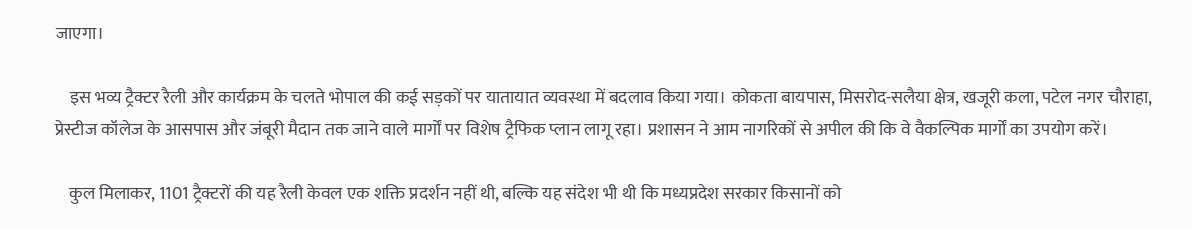जाएगा।

    इस भव्य ट्रैक्टर रैली और कार्यक्रम के चलते भोपाल की कई सड़कों पर यातायात व्यवस्था में बदलाव किया गया। कोकता बायपास, मिसरोद-सलैया क्षेत्र, खजूरी कला, पटेल नगर चौराहा, प्रेस्टीज कॉलेज के आसपास और जंबूरी मैदान तक जाने वाले मार्गों पर विशेष ट्रैफिक प्लान लागू रहा। प्रशासन ने आम नागरिकों से अपील की कि वे वैकल्पिक मार्गों का उपयोग करें।

    कुल मिलाकर, 1101 ट्रैक्टरों की यह रैली केवल एक शक्ति प्रदर्शन नहीं थी, बल्कि यह संदेश भी थी कि मध्यप्रदेश सरकार किसानों को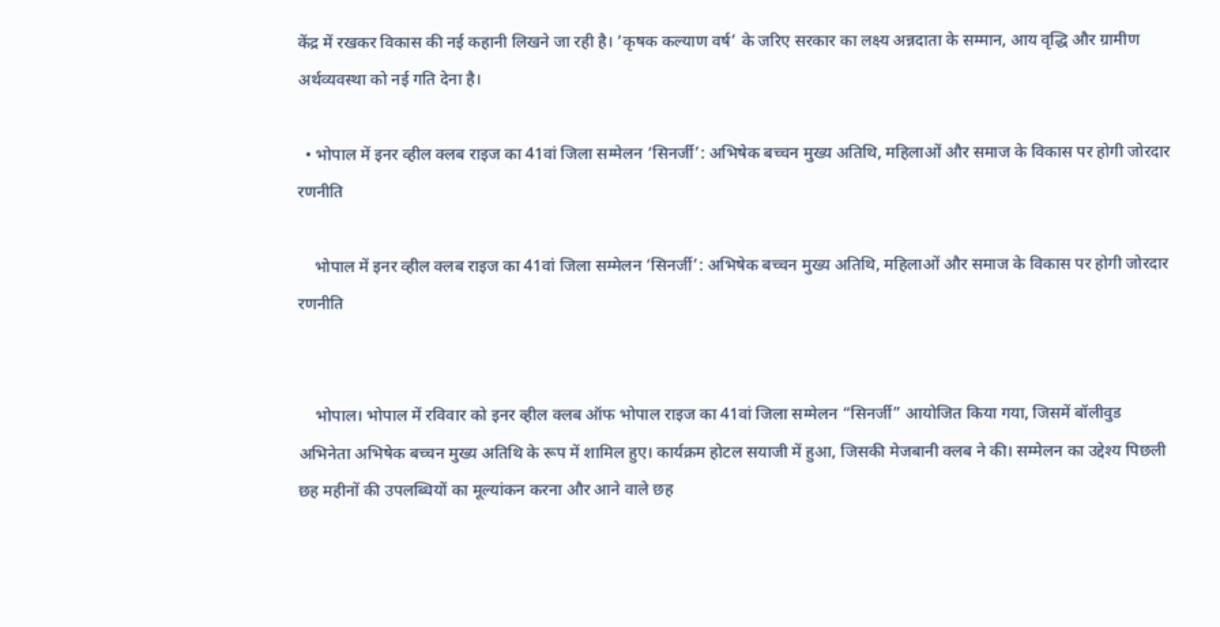केंद्र में रखकर विकास की नई कहानी लिखने जा रही है। ‘कृषक कल्याण वर्ष’ के जरिए सरकार का लक्ष्य अन्नदाता के सम्मान, आय वृद्धि और ग्रामीण अर्थव्यवस्था को नई गति देना है।

  • भोपाल में इनर व्हील क्लब राइज का 41वां जिला सम्मेलन ‘सिनर्जी’: अभिषेक बच्चन मुख्य अतिथि, महिलाओं और समाज के विकास पर होगी जोरदार रणनीति

    भोपाल में इनर व्हील क्लब राइज का 41वां जिला सम्मेलन ‘सिनर्जी’: अभिषेक बच्चन मुख्य अतिथि, महिलाओं और समाज के विकास पर होगी जोरदार रणनीति


    भोपाल। भोपाल में रविवार को इनर व्हील क्लब ऑफ भोपाल राइज का 41वां जिला सम्मेलन “सिनर्जी” आयोजित किया गया, जिसमें बॉलीवुड अभिनेता अभिषेक बच्चन मुख्य अतिथि के रूप में शामिल हुए। कार्यक्रम होटल सयाजी में हुआ, जिसकी मेजबानी क्लब ने की। सम्मेलन का उद्देश्य पिछली छह महीनों की उपलब्धियों का मूल्यांकन करना और आने वाले छह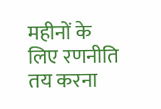महीनों के लिए रणनीति तय करना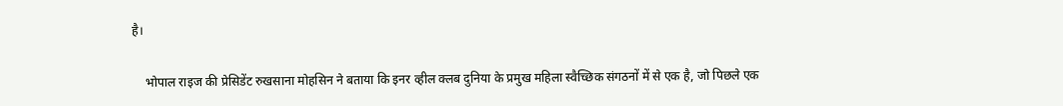है।

    भोपाल राइज की प्रेसिडेंट रुखसाना मोहसिन ने बताया कि इनर व्हील क्लब दुनिया के प्रमुख महिला स्वैच्छिक संगठनों में से एक है, जो पिछले एक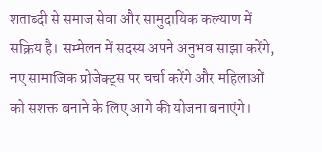शताब्दी से समाज सेवा और सामुदायिक कल्याण में सक्रिय है। सम्मेलन में सदस्य अपने अनुभव साझा करेंगे, नए सामाजिक प्रोजेक्ट्स पर चर्चा करेंगे और महिलाओं को सशक्त बनाने के लिए आगे की योजना बनाएंगे।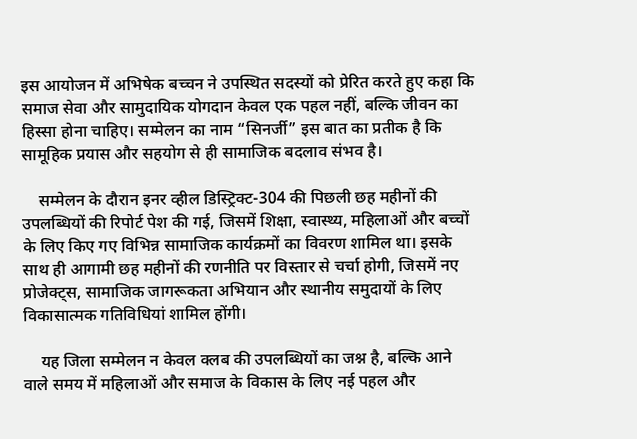इस आयोजन में अभिषेक बच्चन ने उपस्थित सदस्यों को प्रेरित करते हुए कहा कि समाज सेवा और सामुदायिक योगदान केवल एक पहल नहीं, बल्कि जीवन का हिस्सा होना चाहिए। सम्मेलन का नाम “सिनर्जी” इस बात का प्रतीक है कि सामूहिक प्रयास और सहयोग से ही सामाजिक बदलाव संभव है।

    सम्मेलन के दौरान इनर व्हील डिस्ट्रिक्ट-304 की पिछली छह महीनों की उपलब्धियों की रिपोर्ट पेश की गई, जिसमें शिक्षा, स्वास्थ्य, महिलाओं और बच्चों के लिए किए गए विभिन्न सामाजिक कार्यक्रमों का विवरण शामिल था। इसके साथ ही आगामी छह महीनों की रणनीति पर विस्तार से चर्चा होगी, जिसमें नए प्रोजेक्ट्स, सामाजिक जागरूकता अभियान और स्थानीय समुदायों के लिए विकासात्मक गतिविधियां शामिल होंगी।

    यह जिला सम्मेलन न केवल क्लब की उपलब्धियों का जश्न है, बल्कि आने वाले समय में महिलाओं और समाज के विकास के लिए नई पहल और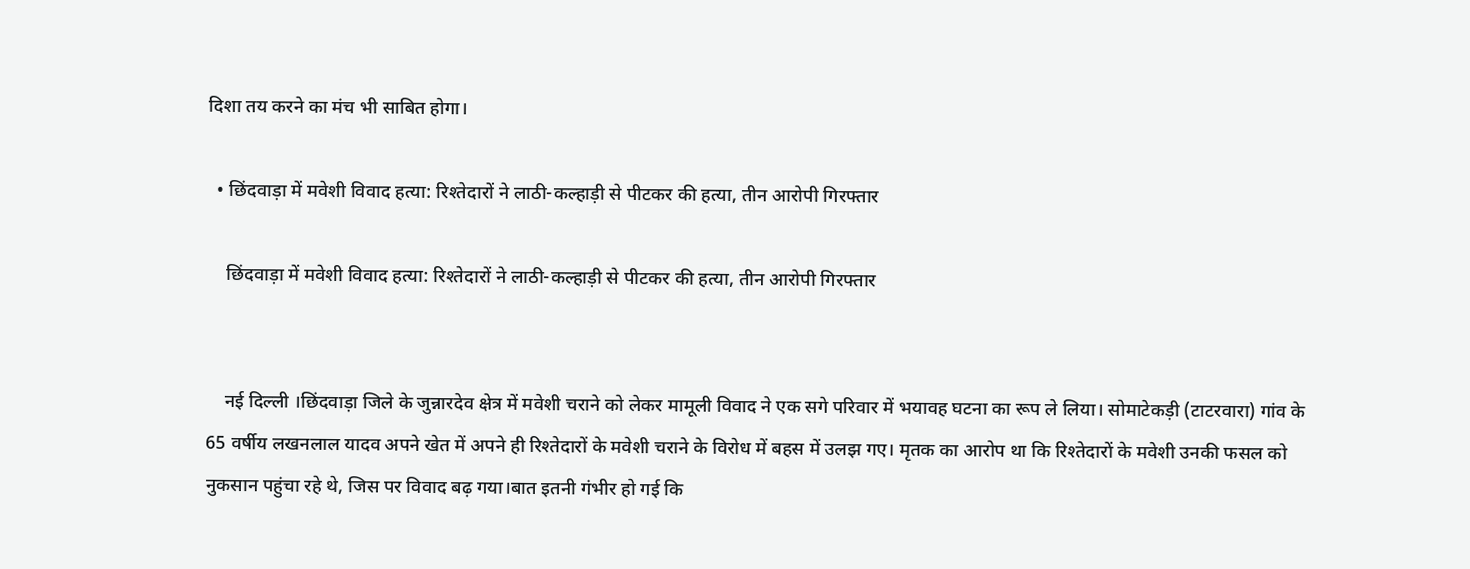दिशा तय करने का मंच भी साबित होगा।

  • छिंदवाड़ा में मवेशी विवाद हत्या: रिश्तेदारों ने लाठी-कल्हाड़ी से पीटकर की हत्या, तीन आरोपी गिरफ्तार

    छिंदवाड़ा में मवेशी विवाद हत्या: रिश्तेदारों ने लाठी-कल्हाड़ी से पीटकर की हत्या, तीन आरोपी गिरफ्तार


    नई दिल्ली ।छिंदवाड़ा जिले के जुन्नारदेव क्षेत्र में मवेशी चराने को लेकर मामूली विवाद ने एक सगे परिवार में भयावह घटना का रूप ले लिया। सोमाटेकड़ी (टाटरवारा) गांव के 65 वर्षीय लखनलाल यादव अपने खेत में अपने ही रिश्तेदारों के मवेशी चराने के विरोध में बहस में उलझ गए। मृतक का आरोप था कि रिश्तेदारों के मवेशी उनकी फसल को नुकसान पहुंचा रहे थे, जिस पर विवाद बढ़ गया।बात इतनी गंभीर हो गई कि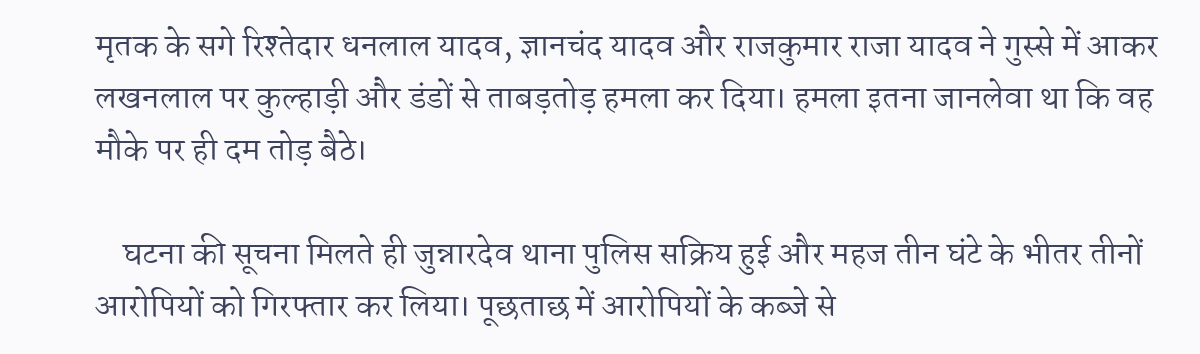मृतक के सगे रिश्तेदार धनलाल यादव, ज्ञानचंद यादव और राजकुमार राजा यादव ने गुस्से में आकर लखनलाल पर कुल्हाड़ी और डंडों से ताबड़तोड़ हमला कर दिया। हमला इतना जानलेवा था कि वह मौके पर ही दम तोड़ बैठे।

    घटना की सूचना मिलते ही जुन्नारदेव थाना पुलिस सक्रिय हुई और महज तीन घंटे के भीतर तीनों आरोपियों को गिरफ्तार कर लिया। पूछताछ में आरोपियों के कब्जे से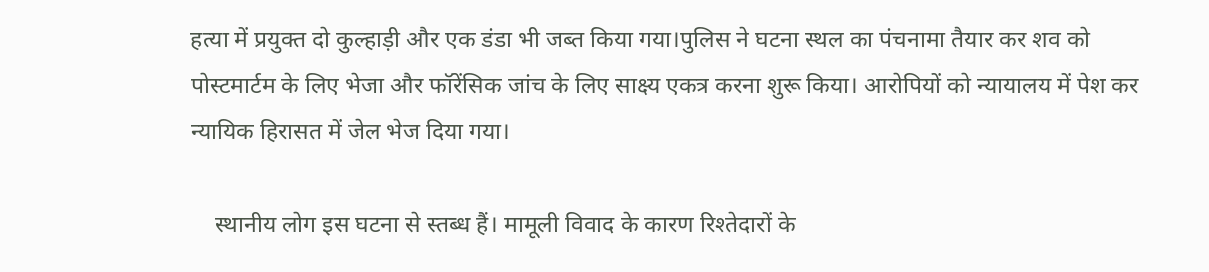हत्या में प्रयुक्त दो कुल्हाड़ी और एक डंडा भी जब्त किया गया।पुलिस ने घटना स्थल का पंचनामा तैयार कर शव को पोस्टमार्टम के लिए भेजा और फॉरेंसिक जांच के लिए साक्ष्य एकत्र करना शुरू किया। आरोपियों को न्यायालय में पेश कर न्यायिक हिरासत में जेल भेज दिया गया।

    स्थानीय लोग इस घटना से स्तब्ध हैं। मामूली विवाद के कारण रिश्तेदारों के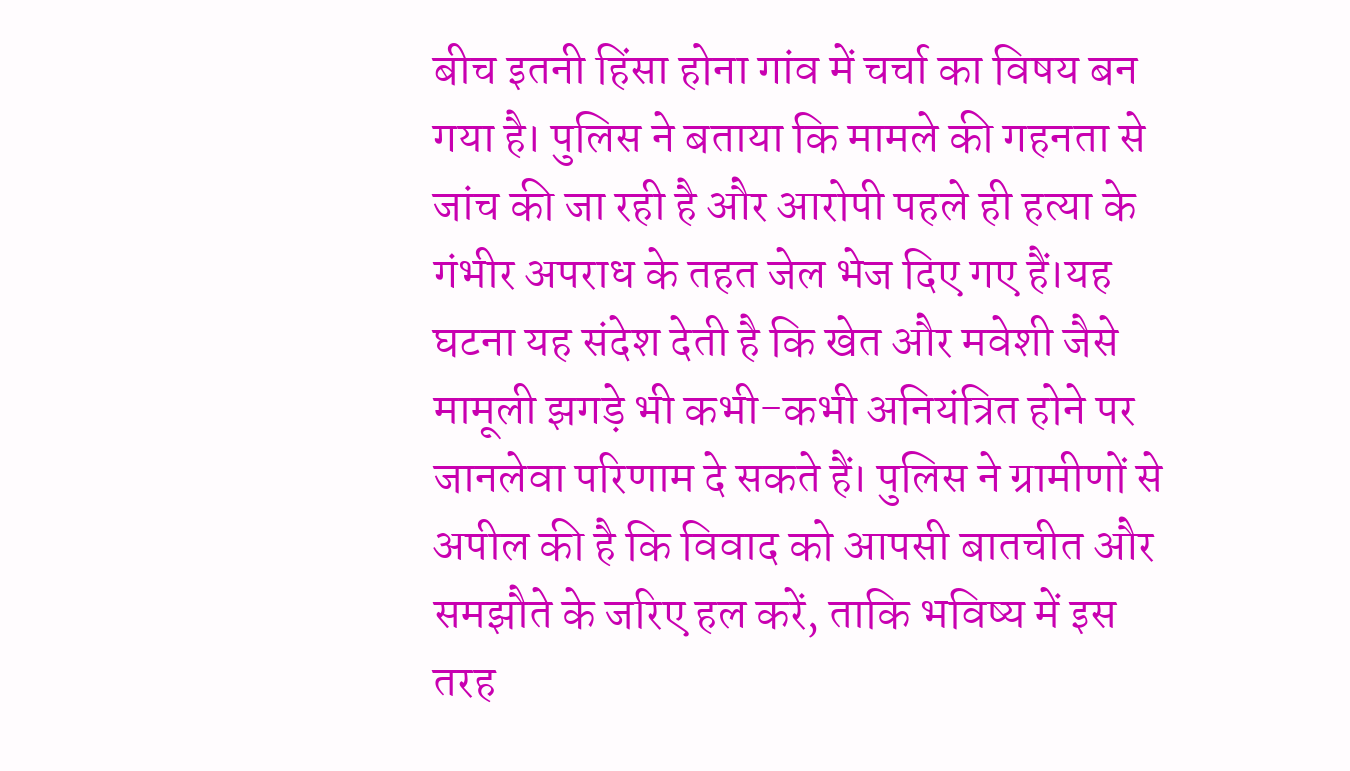बीच इतनी हिंसा होना गांव में चर्चा का विषय बन गया है। पुलिस ने बताया कि मामले की गहनता से जांच की जा रही है और आरोपी पहले ही हत्या के गंभीर अपराध के तहत जेल भेज दिए गए हैं।यह घटना यह संदेश देती है कि खेत और मवेशी जैसे मामूली झगड़े भी कभी-कभी अनियंत्रित होने पर जानलेवा परिणाम दे सकते हैं। पुलिस ने ग्रामीणों से अपील की है कि विवाद को आपसी बातचीत और समझौते के जरिए हल करें, ताकि भविष्य में इस तरह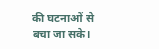की घटनाओं से बचा जा सके।